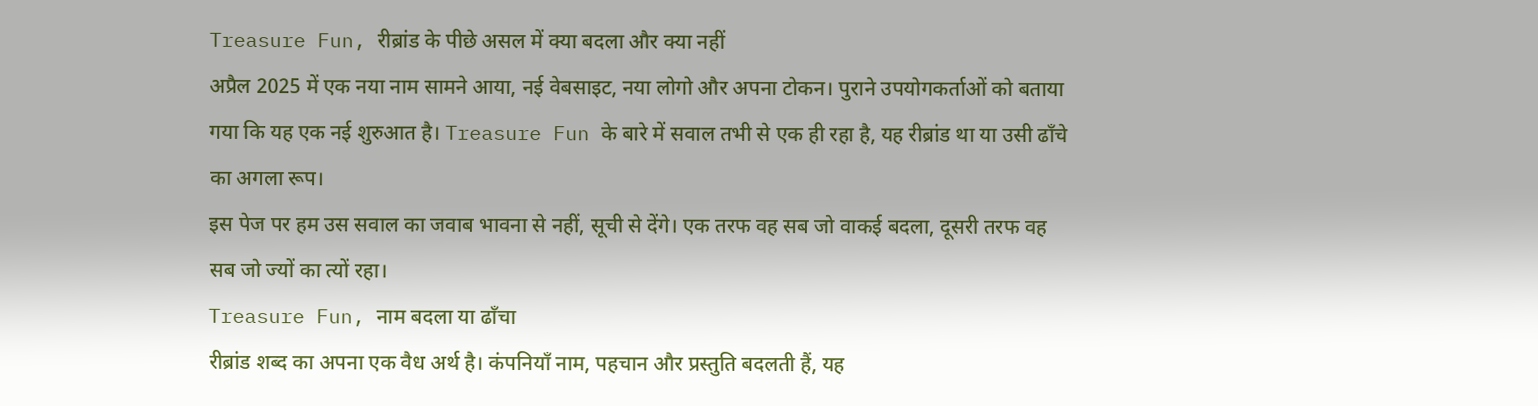Treasure Fun, रीब्रांड के पीछे असल में क्या बदला और क्या नहीं
अप्रैल 2025 में एक नया नाम सामने आया, नई वेबसाइट, नया लोगो और अपना टोकन। पुराने उपयोगकर्ताओं को बताया गया कि यह एक नई शुरुआत है। Treasure Fun के बारे में सवाल तभी से एक ही रहा है, यह रीब्रांड था या उसी ढाँचे का अगला रूप।
इस पेज पर हम उस सवाल का जवाब भावना से नहीं, सूची से देंगे। एक तरफ वह सब जो वाकई बदला, दूसरी तरफ वह सब जो ज्यों का त्यों रहा।
Treasure Fun, नाम बदला या ढाँचा
रीब्रांड शब्द का अपना एक वैध अर्थ है। कंपनियाँ नाम, पहचान और प्रस्तुति बदलती हैं, यह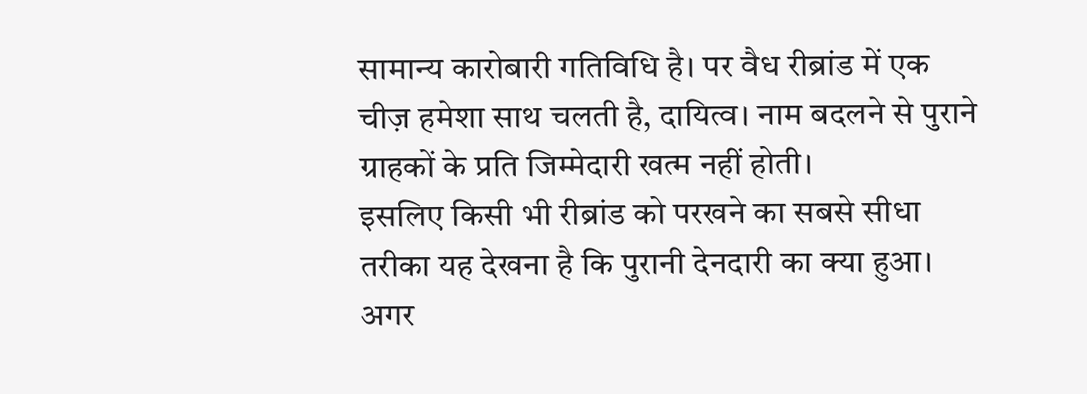सामान्य कारोबारी गतिविधि है। पर वैध रीब्रांड में एक चीज़ हमेशा साथ चलती है, दायित्व। नाम बदलने से पुराने ग्राहकों के प्रति जिम्मेदारी खत्म नहीं होती।
इसलिए किसी भी रीब्रांड को परखने का सबसे सीधा तरीका यह देखना है कि पुरानी देनदारी का क्या हुआ। अगर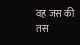वह जस की तस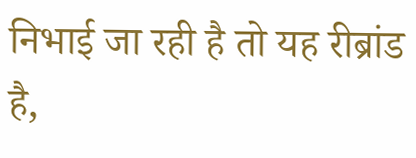निभाई जा रही है तो यह रीब्रांड है,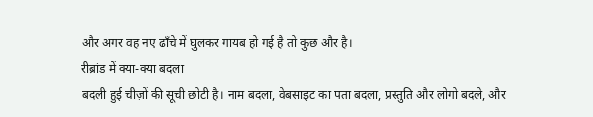और अगर वह नए ढाँचे में घुलकर गायब हो गई है तो कुछ और है।
रीब्रांड में क्या-क्या बदला
बदली हुई चीज़ों की सूची छोटी है। नाम बदला, वेबसाइट का पता बदला, प्रस्तुति और लोगो बदले, और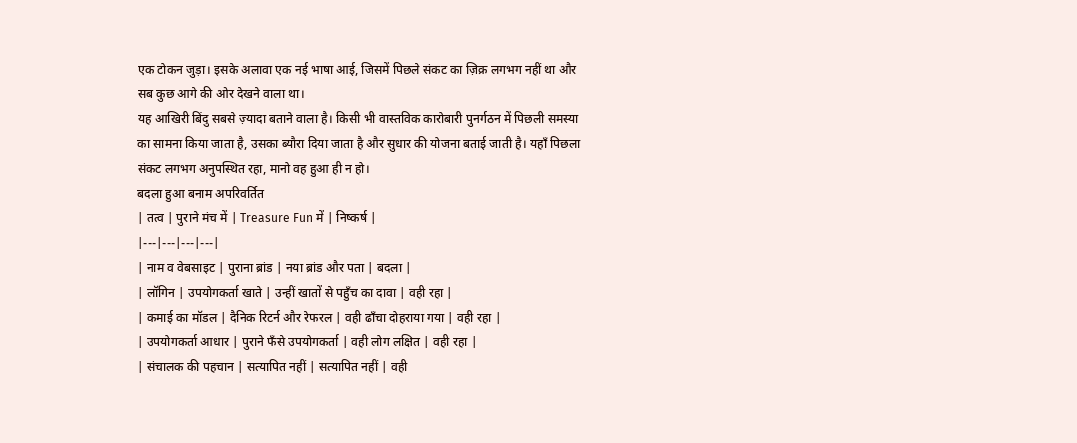एक टोकन जुड़ा। इसके अलावा एक नई भाषा आई, जिसमें पिछले संकट का ज़िक्र लगभग नहीं था और सब कुछ आगे की ओर देखने वाला था।
यह आखिरी बिंदु सबसे ज़्यादा बताने वाला है। किसी भी वास्तविक कारोबारी पुनर्गठन में पिछली समस्या का सामना किया जाता है, उसका ब्यौरा दिया जाता है और सुधार की योजना बताई जाती है। यहाँ पिछला संकट लगभग अनुपस्थित रहा, मानो वह हुआ ही न हो।
बदला हुआ बनाम अपरिवर्तित
| तत्व | पुराने मंच में | Treasure Fun में | निष्कर्ष |
|---|---|---|---|
| नाम व वेबसाइट | पुराना ब्रांड | नया ब्रांड और पता | बदला |
| लॉगिन | उपयोगकर्ता खाते | उन्हीं खातों से पहुँच का दावा | वही रहा |
| कमाई का मॉडल | दैनिक रिटर्न और रेफरल | वही ढाँचा दोहराया गया | वही रहा |
| उपयोगकर्ता आधार | पुराने फँसे उपयोगकर्ता | वही लोग लक्षित | वही रहा |
| संचालक की पहचान | सत्यापित नहीं | सत्यापित नहीं | वही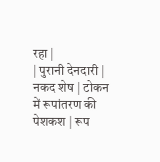रहा |
| पुरानी देनदारी | नकद शेष | टोकन में रूपांतरण की पेशकश | रूप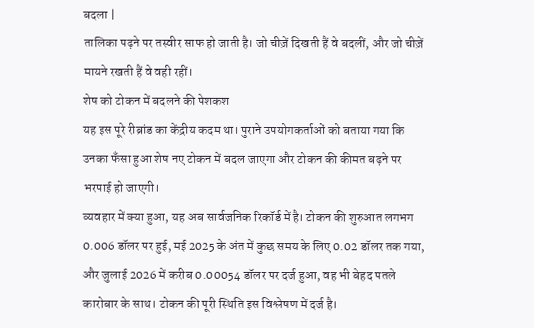बदला |
तालिका पढ़ने पर तस्वीर साफ हो जाती है। जो चीज़ें दिखती हैं वे बदलीं, और जो चीज़ें मायने रखती हैं वे वही रहीं।
शेष को टोकन में बदलने की पेशकश
यह इस पूरे रीब्रांड का केंद्रीय कदम था। पुराने उपयोगकर्ताओं को बताया गया कि उनका फँसा हुआ शेष नए टोकन में बदल जाएगा और टोकन की कीमत बढ़ने पर भरपाई हो जाएगी।
व्यवहार में क्या हुआ, यह अब सार्वजनिक रिकॉर्ड में है। टोकन की शुरुआत लगभग 0.006 डॉलर पर हुई, मई 2025 के अंत में कुछ समय के लिए 0.02 डॉलर तक गया, और जुलाई 2026 में करीब 0.00054 डॉलर पर दर्ज हुआ, वह भी बेहद पतले कारोबार के साथ। टोकन की पूरी स्थिति इस विश्लेषण में दर्ज है।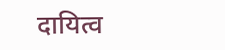दायित्व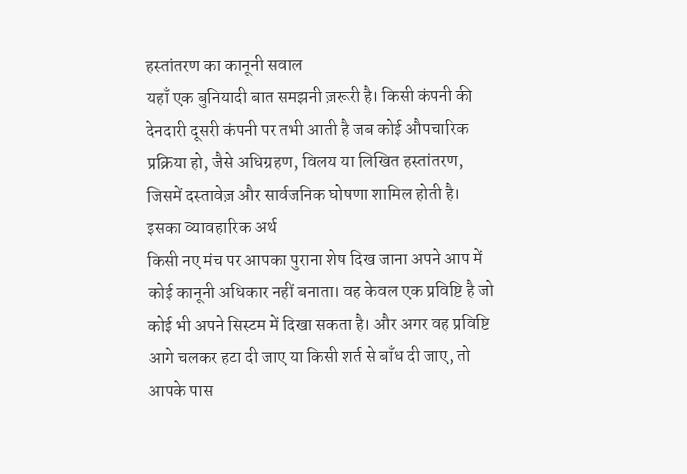हस्तांतरण का कानूनी सवाल
यहाँ एक बुनियादी बात समझनी ज़रूरी है। किसी कंपनी की देनदारी दूसरी कंपनी पर तभी आती है जब कोई औपचारिक प्रक्रिया हो, जैसे अधिग्रहण, विलय या लिखित हस्तांतरण, जिसमें दस्तावेज़ और सार्वजनिक घोषणा शामिल होती है।
इसका व्यावहारिक अर्थ
किसी नए मंच पर आपका पुराना शेष दिख जाना अपने आप में कोई कानूनी अधिकार नहीं बनाता। वह केवल एक प्रविष्टि है जो कोई भी अपने सिस्टम में दिखा सकता है। और अगर वह प्रविष्टि आगे चलकर हटा दी जाए या किसी शर्त से बाँध दी जाए, तो आपके पास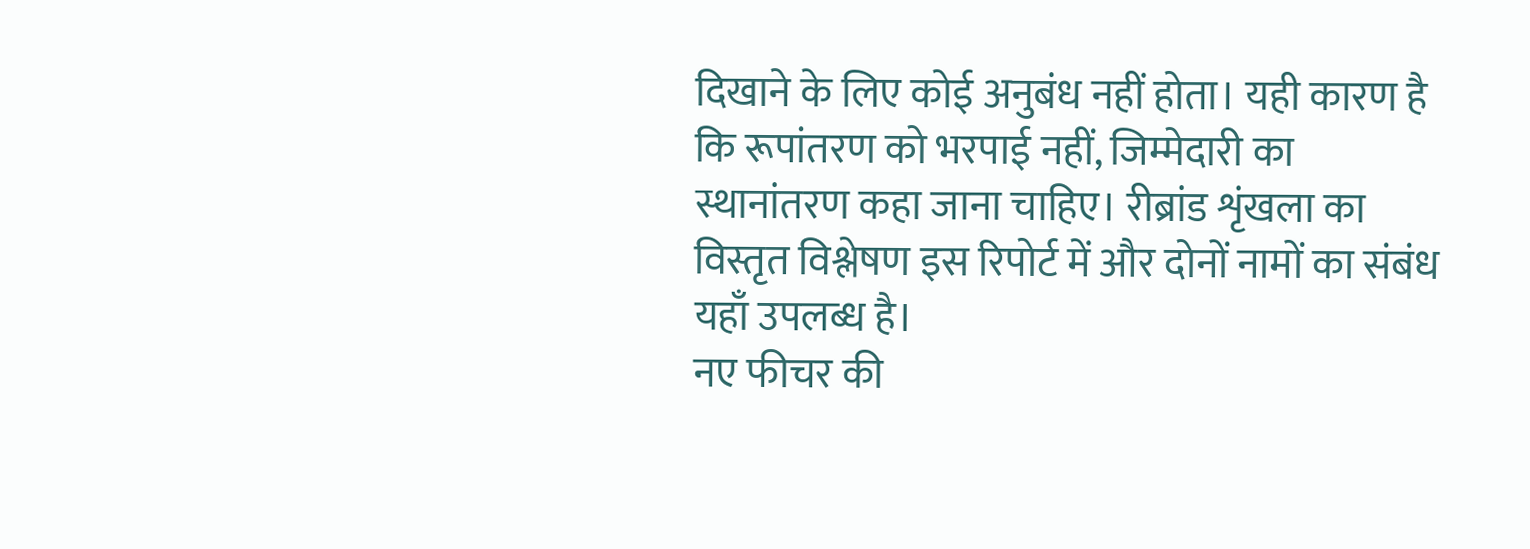दिखाने के लिए कोई अनुबंध नहीं होता। यही कारण है कि रूपांतरण को भरपाई नहीं, जिम्मेदारी का स्थानांतरण कहा जाना चाहिए। रीब्रांड शृंखला का विस्तृत विश्लेषण इस रिपोर्ट में और दोनों नामों का संबंध यहाँ उपलब्ध है।
नए फीचर की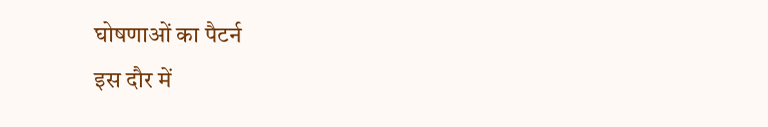घोषणाओं का पैटर्न
इस दौर में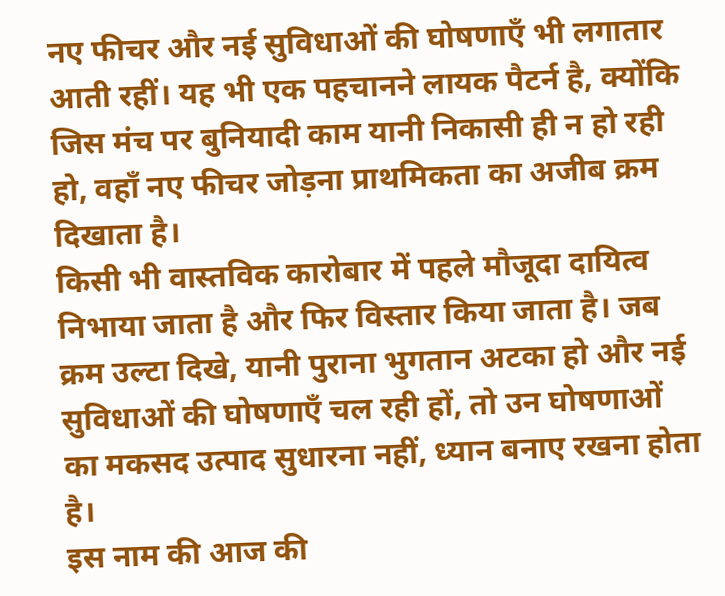नए फीचर और नई सुविधाओं की घोषणाएँ भी लगातार आती रहीं। यह भी एक पहचानने लायक पैटर्न है, क्योंकि जिस मंच पर बुनियादी काम यानी निकासी ही न हो रही हो, वहाँ नए फीचर जोड़ना प्राथमिकता का अजीब क्रम दिखाता है।
किसी भी वास्तविक कारोबार में पहले मौजूदा दायित्व निभाया जाता है और फिर विस्तार किया जाता है। जब क्रम उल्टा दिखे, यानी पुराना भुगतान अटका हो और नई सुविधाओं की घोषणाएँ चल रही हों, तो उन घोषणाओं का मकसद उत्पाद सुधारना नहीं, ध्यान बनाए रखना होता है।
इस नाम की आज की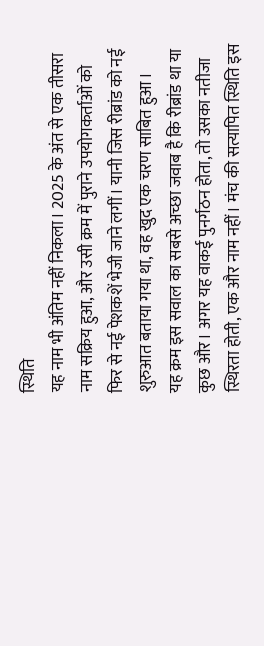स्थिति
यह नाम भी अंतिम नहीं निकला। 2025 के अंत से एक तीसरा नाम सक्रिय हुआ, और उसी क्रम में पुराने उपयोगकर्ताओं को फिर से नई पेशकशें भेजी जाने लगीं। यानी जिस रीब्रांड को नई शुरुआत बताया गया था, वह खुद एक चरण साबित हुआ।
यह क्रम इस सवाल का सबसे अच्छा जवाब है कि रीब्रांड था या कुछ और। अगर यह वाकई पुनर्गठन होता, तो उसका नतीजा स्थिरता होती, एक और नाम नहीं। मंच की सत्यापित स्थिति इस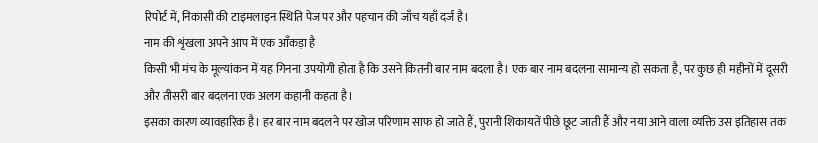रिपोर्ट में, निकासी की टाइमलाइन स्थिति पेज पर और पहचान की जाँच यहाँ दर्ज है।
नाम की शृंखला अपने आप में एक आँकड़ा है
किसी भी मंच के मूल्यांकन में यह गिनना उपयोगी होता है कि उसने कितनी बार नाम बदला है। एक बार नाम बदलना सामान्य हो सकता है, पर कुछ ही महीनों में दूसरी और तीसरी बार बदलना एक अलग कहानी कहता है।
इसका कारण व्यावहारिक है। हर बार नाम बदलने पर खोज परिणाम साफ हो जाते हैं, पुरानी शिकायतें पीछे छूट जाती हैं और नया आने वाला व्यक्ति उस इतिहास तक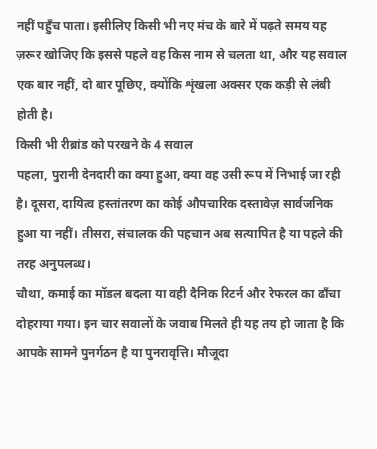नहीं पहुँच पाता। इसीलिए किसी भी नए मंच के बारे में पढ़ते समय यह ज़रूर खोजिए कि इससे पहले वह किस नाम से चलता था, और यह सवाल एक बार नहीं, दो बार पूछिए, क्योंकि शृंखला अक्सर एक कड़ी से लंबी होती है।
किसी भी रीब्रांड को परखने के 4 सवाल
पहला, पुरानी देनदारी का क्या हुआ, क्या वह उसी रूप में निभाई जा रही है। दूसरा, दायित्व हस्तांतरण का कोई औपचारिक दस्तावेज़ सार्वजनिक हुआ या नहीं। तीसरा, संचालक की पहचान अब सत्यापित है या पहले की तरह अनुपलब्ध।
चौथा, कमाई का मॉडल बदला या वही दैनिक रिटर्न और रेफरल का ढाँचा दोहराया गया। इन चार सवालों के जवाब मिलते ही यह तय हो जाता है कि आपके सामने पुनर्गठन है या पुनरावृत्ति। मौजूदा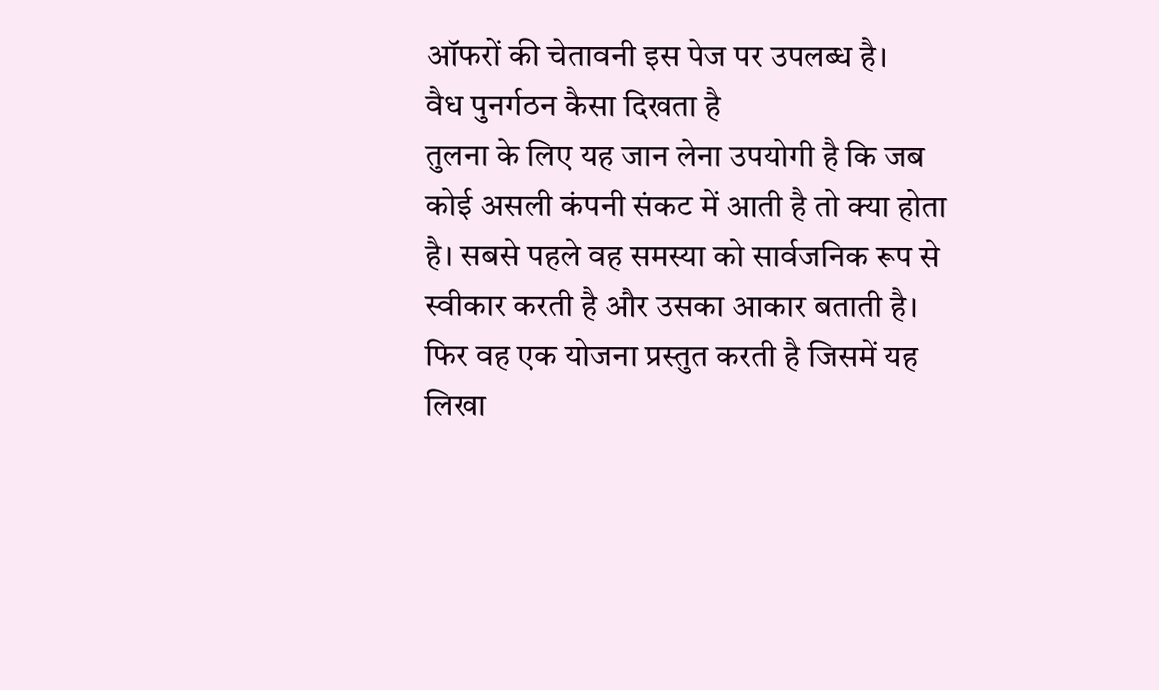ऑफरों की चेतावनी इस पेज पर उपलब्ध है।
वैध पुनर्गठन कैसा दिखता है
तुलना के लिए यह जान लेना उपयोगी है कि जब कोई असली कंपनी संकट में आती है तो क्या होता है। सबसे पहले वह समस्या को सार्वजनिक रूप से स्वीकार करती है और उसका आकार बताती है। फिर वह एक योजना प्रस्तुत करती है जिसमें यह लिखा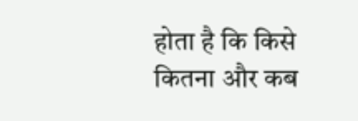होता है कि किसे कितना और कब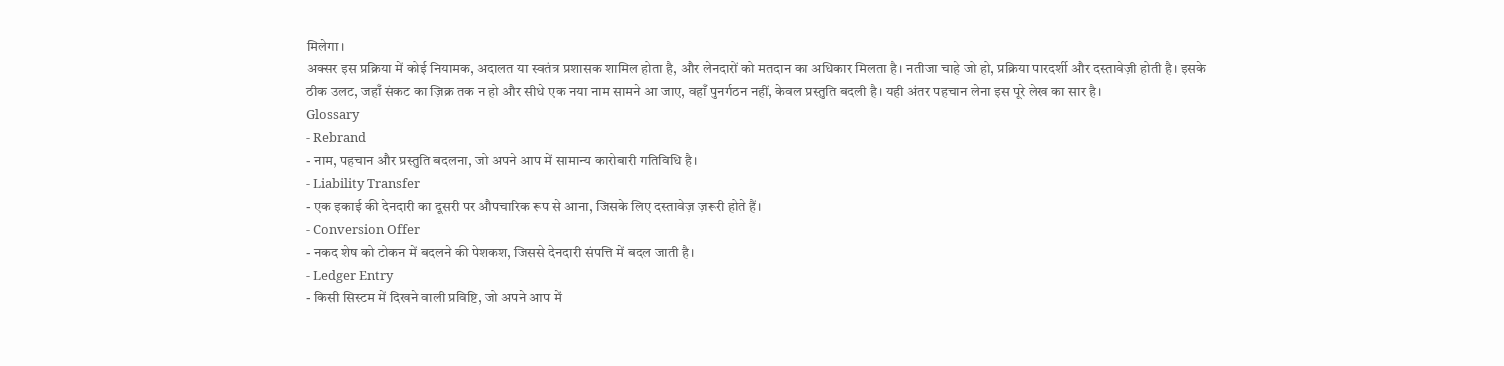मिलेगा।
अक्सर इस प्रक्रिया में कोई नियामक, अदालत या स्वतंत्र प्रशासक शामिल होता है, और लेनदारों को मतदान का अधिकार मिलता है। नतीजा चाहे जो हो, प्रक्रिया पारदर्शी और दस्तावेज़ी होती है। इसके ठीक उलट, जहाँ संकट का ज़िक्र तक न हो और सीधे एक नया नाम सामने आ जाए, वहाँ पुनर्गठन नहीं, केवल प्रस्तुति बदली है। यही अंतर पहचान लेना इस पूरे लेख का सार है।
Glossary
- Rebrand
- नाम, पहचान और प्रस्तुति बदलना, जो अपने आप में सामान्य कारोबारी गतिविधि है।
- Liability Transfer
- एक इकाई की देनदारी का दूसरी पर औपचारिक रूप से आना, जिसके लिए दस्तावेज़ ज़रूरी होते हैं।
- Conversion Offer
- नकद शेष को टोकन में बदलने की पेशकश, जिससे देनदारी संपत्ति में बदल जाती है।
- Ledger Entry
- किसी सिस्टम में दिखने वाली प्रविष्टि, जो अपने आप में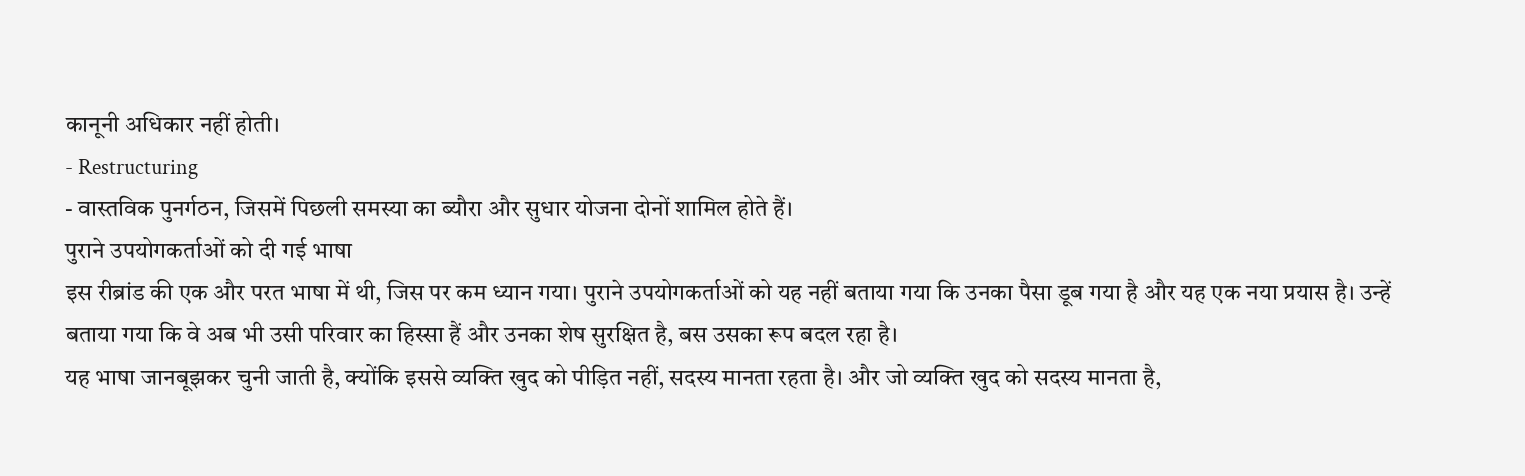कानूनी अधिकार नहीं होती।
- Restructuring
- वास्तविक पुनर्गठन, जिसमें पिछली समस्या का ब्यौरा और सुधार योजना दोनों शामिल होते हैं।
पुराने उपयोगकर्ताओं को दी गई भाषा
इस रीब्रांड की एक और परत भाषा में थी, जिस पर कम ध्यान गया। पुराने उपयोगकर्ताओं को यह नहीं बताया गया कि उनका पैसा डूब गया है और यह एक नया प्रयास है। उन्हें बताया गया कि वे अब भी उसी परिवार का हिस्सा हैं और उनका शेष सुरक्षित है, बस उसका रूप बदल रहा है।
यह भाषा जानबूझकर चुनी जाती है, क्योंकि इससे व्यक्ति खुद को पीड़ित नहीं, सदस्य मानता रहता है। और जो व्यक्ति खुद को सदस्य मानता है,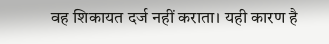वह शिकायत दर्ज नहीं कराता। यही कारण है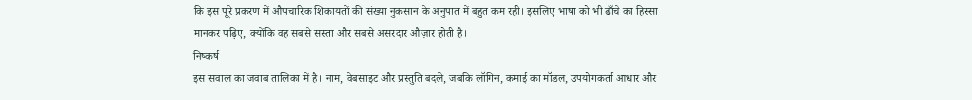कि इस पूरे प्रकरण में औपचारिक शिकायतों की संख्या नुकसान के अनुपात में बहुत कम रही। इसलिए भाषा को भी ढाँचे का हिस्सा मानकर पढ़िए, क्योंकि वह सबसे सस्ता और सबसे असरदार औज़ार होती है।
निष्कर्ष
इस सवाल का जवाब तालिका में है। नाम, वेबसाइट और प्रस्तुति बदले, जबकि लॉगिन, कमाई का मॉडल, उपयोगकर्ता आधार और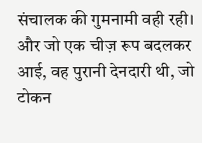संचालक की गुमनामी वही रही। और जो एक चीज़ रूप बदलकर आई, वह पुरानी देनदारी थी, जो टोकन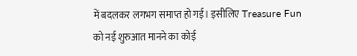में बदलकर लगभग समाप्त हो गई। इसीलिए Treasure Fun को नई शुरुआत मानने का कोई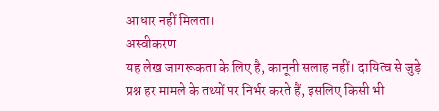आधार नहीं मिलता।
अस्वीकरण
यह लेख जागरूकता के लिए है, कानूनी सलाह नहीं। दायित्व से जुड़े प्रश्न हर मामले के तथ्यों पर निर्भर करते हैं, इसलिए किसी भी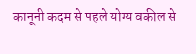कानूनी कदम से पहले योग्य वकील से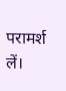परामर्श लें।